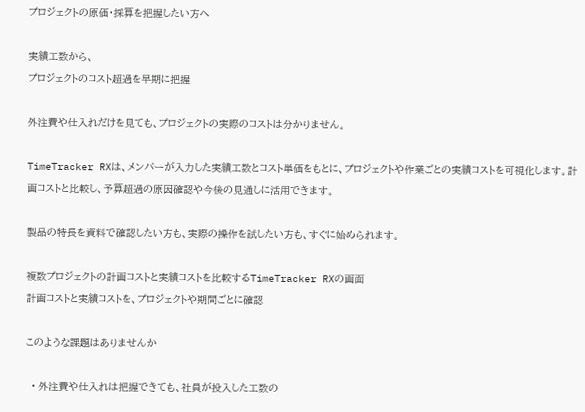プロジェクトの原価・採算を把握したい方へ

実績工数から、
プロジェクトのコスト超過を早期に把握

外注費や仕入れだけを見ても、プロジェクトの実際のコストは分かりません。

TimeTracker RXは、メンバーが入力した実績工数とコスト単価をもとに、プロジェクトや作業ごとの実績コストを可視化します。計画コストと比較し、予算超過の原因確認や今後の見通しに活用できます。

製品の特長を資料で確認したい方も、実際の操作を試したい方も、すぐに始められます。

複数プロジェクトの計画コストと実績コストを比較するTimeTracker RXの画面
計画コストと実績コストを、プロジェクトや期間ごとに確認

このような課題はありませんか

  • 外注費や仕入れは把握できても、社員が投入した工数の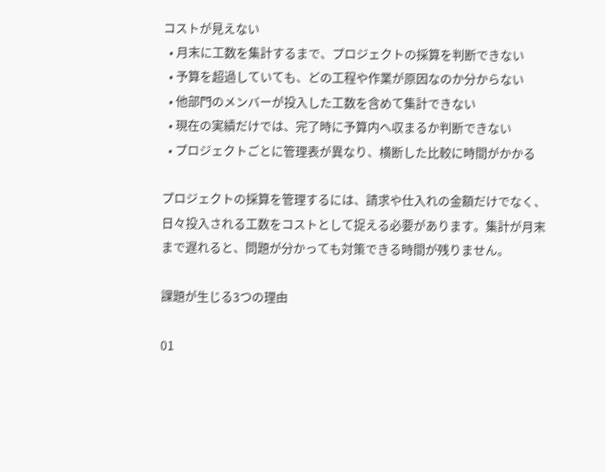コストが見えない
  • 月末に工数を集計するまで、プロジェクトの採算を判断できない
  • 予算を超過していても、どの工程や作業が原因なのか分からない
  • 他部門のメンバーが投入した工数を含めて集計できない
  • 現在の実績だけでは、完了時に予算内へ収まるか判断できない
  • プロジェクトごとに管理表が異なり、横断した比較に時間がかかる

プロジェクトの採算を管理するには、請求や仕入れの金額だけでなく、日々投入される工数をコストとして捉える必要があります。集計が月末まで遅れると、問題が分かっても対策できる時間が残りません。

課題が生じる3つの理由

01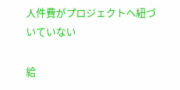人件費がプロジェクトへ紐づいていない

給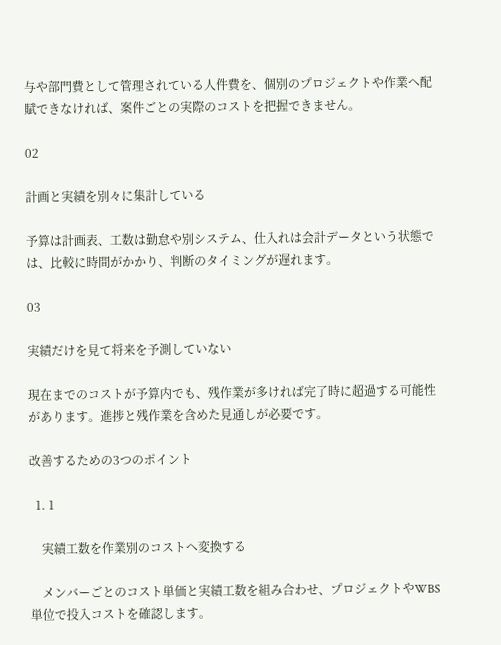与や部門費として管理されている人件費を、個別のプロジェクトや作業へ配賦できなければ、案件ごとの実際のコストを把握できません。

02

計画と実績を別々に集計している

予算は計画表、工数は勤怠や別システム、仕入れは会計データという状態では、比較に時間がかかり、判断のタイミングが遅れます。

03

実績だけを見て将来を予測していない

現在までのコストが予算内でも、残作業が多ければ完了時に超過する可能性があります。進捗と残作業を含めた見通しが必要です。

改善するための3つのポイント

  1. 1

    実績工数を作業別のコストへ変換する

    メンバーごとのコスト単価と実績工数を組み合わせ、プロジェクトやWBS単位で投入コストを確認します。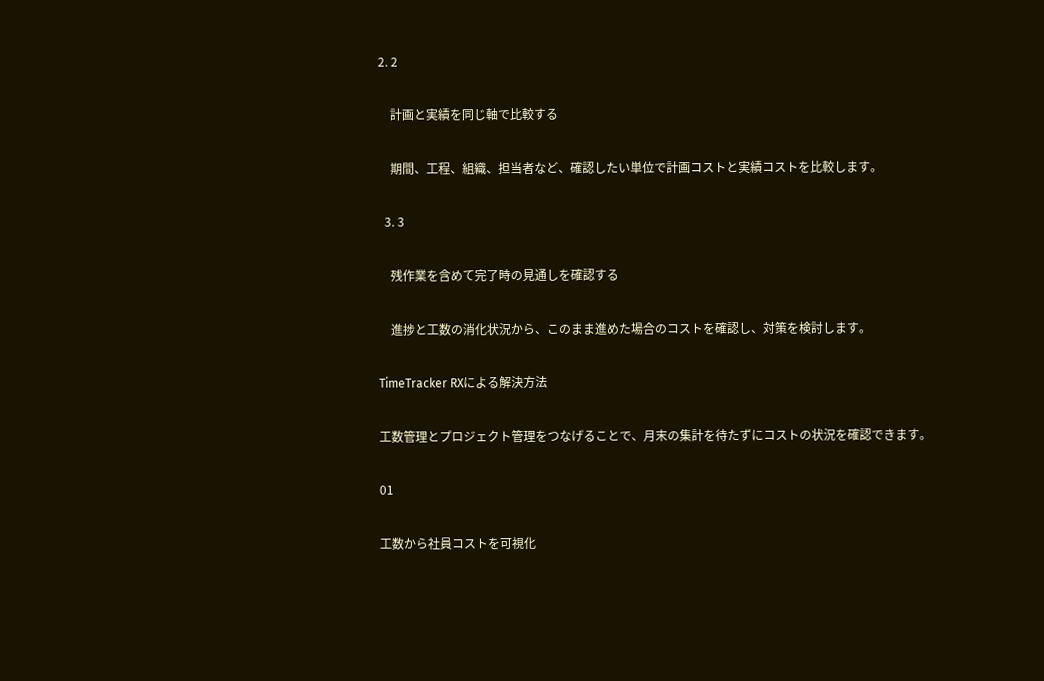2. 2

    計画と実績を同じ軸で比較する

    期間、工程、組織、担当者など、確認したい単位で計画コストと実績コストを比較します。

  3. 3

    残作業を含めて完了時の見通しを確認する

    進捗と工数の消化状況から、このまま進めた場合のコストを確認し、対策を検討します。

TimeTracker RXによる解決方法

工数管理とプロジェクト管理をつなげることで、月末の集計を待たずにコストの状況を確認できます。

01

工数から社員コストを可視化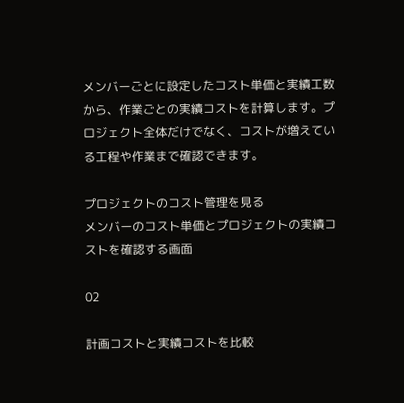メンバーごとに設定したコスト単価と実績工数から、作業ごとの実績コストを計算します。プロジェクト全体だけでなく、コストが増えている工程や作業まで確認できます。

プロジェクトのコスト管理を見る
メンバーのコスト単価とプロジェクトの実績コストを確認する画面

02

計画コストと実績コストを比較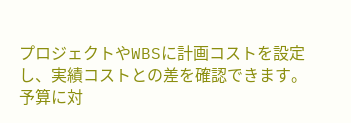プロジェクトやWBSに計画コストを設定し、実績コストとの差を確認できます。予算に対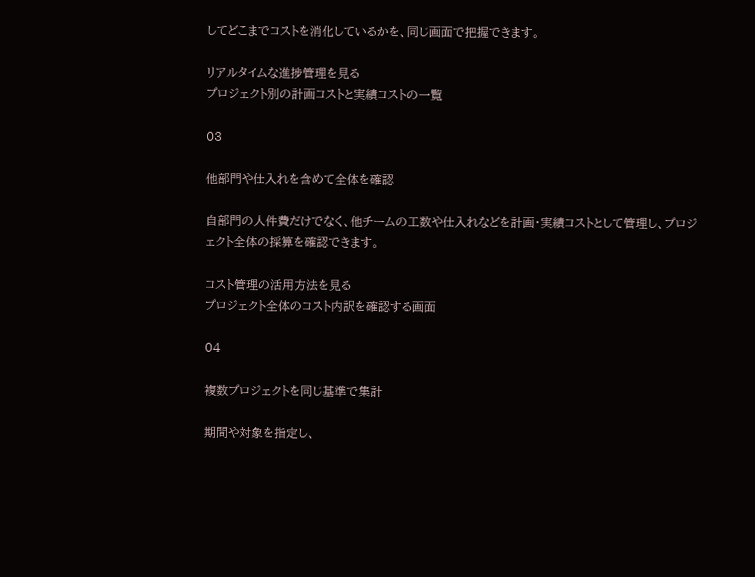してどこまでコストを消化しているかを、同じ画面で把握できます。

リアルタイムな進捗管理を見る
プロジェクト別の計画コストと実績コストの一覧

03

他部門や仕入れを含めて全体を確認

自部門の人件費だけでなく、他チームの工数や仕入れなどを計画・実績コストとして管理し、プロジェクト全体の採算を確認できます。

コスト管理の活用方法を見る
プロジェクト全体のコスト内訳を確認する画面

04

複数プロジェクトを同じ基準で集計

期間や対象を指定し、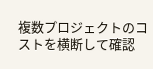複数プロジェクトのコストを横断して確認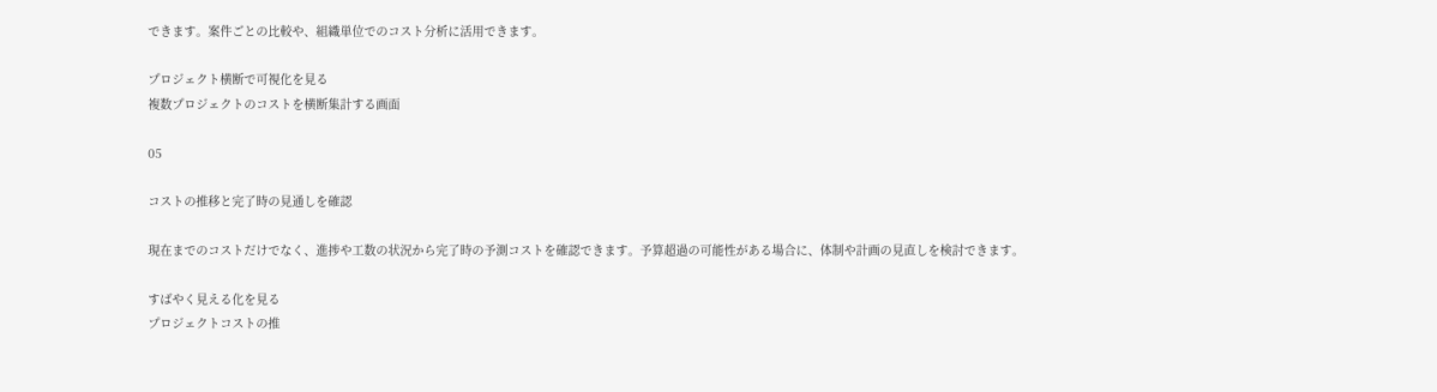できます。案件ごとの比較や、組織単位でのコスト分析に活用できます。

プロジェクト横断で可視化を見る
複数プロジェクトのコストを横断集計する画面

05

コストの推移と完了時の見通しを確認

現在までのコストだけでなく、進捗や工数の状況から完了時の予測コストを確認できます。予算超過の可能性がある場合に、体制や計画の見直しを検討できます。

すばやく見える化を見る
プロジェクトコストの推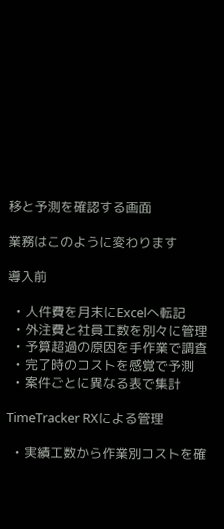移と予測を確認する画面

業務はこのように変わります

導入前

  • 人件費を月末にExcelへ転記
  • 外注費と社員工数を別々に管理
  • 予算超過の原因を手作業で調査
  • 完了時のコストを感覚で予測
  • 案件ごとに異なる表で集計

TimeTracker RXによる管理

  • 実績工数から作業別コストを確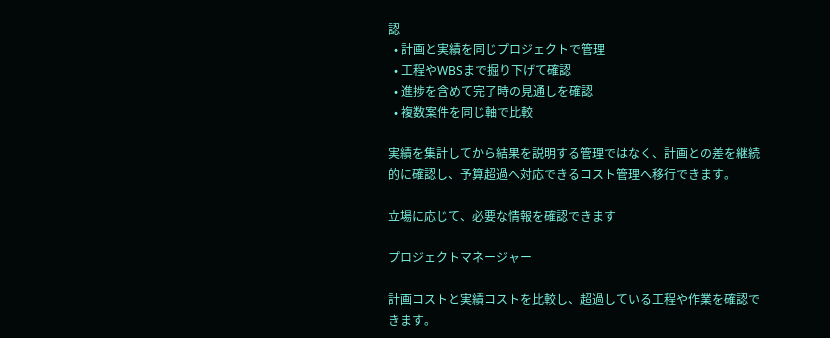認
  • 計画と実績を同じプロジェクトで管理
  • 工程やWBSまで掘り下げて確認
  • 進捗を含めて完了時の見通しを確認
  • 複数案件を同じ軸で比較

実績を集計してから結果を説明する管理ではなく、計画との差を継続的に確認し、予算超過へ対応できるコスト管理へ移行できます。

立場に応じて、必要な情報を確認できます

プロジェクトマネージャー

計画コストと実績コストを比較し、超過している工程や作業を確認できます。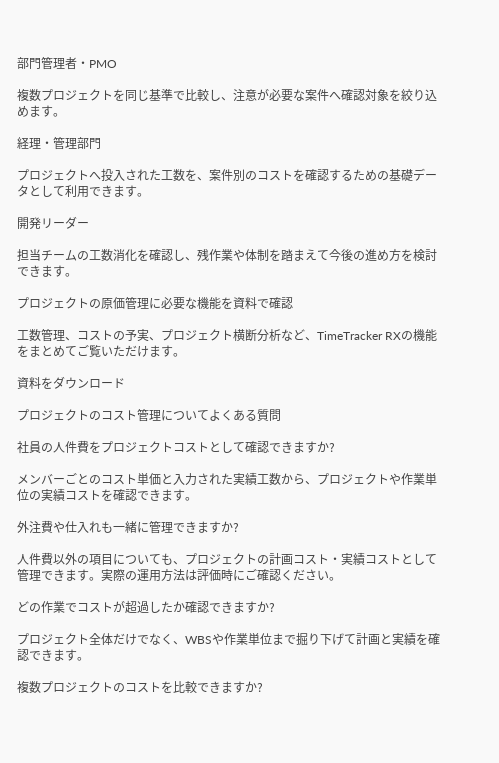部門管理者・PMO

複数プロジェクトを同じ基準で比較し、注意が必要な案件へ確認対象を絞り込めます。

経理・管理部門

プロジェクトへ投入された工数を、案件別のコストを確認するための基礎データとして利用できます。

開発リーダー

担当チームの工数消化を確認し、残作業や体制を踏まえて今後の進め方を検討できます。

プロジェクトの原価管理に必要な機能を資料で確認

工数管理、コストの予実、プロジェクト横断分析など、TimeTracker RXの機能をまとめてご覧いただけます。

資料をダウンロード

プロジェクトのコスト管理についてよくある質問

社員の人件費をプロジェクトコストとして確認できますか?

メンバーごとのコスト単価と入力された実績工数から、プロジェクトや作業単位の実績コストを確認できます。

外注費や仕入れも一緒に管理できますか?

人件費以外の項目についても、プロジェクトの計画コスト・実績コストとして管理できます。実際の運用方法は評価時にご確認ください。

どの作業でコストが超過したか確認できますか?

プロジェクト全体だけでなく、WBSや作業単位まで掘り下げて計画と実績を確認できます。

複数プロジェクトのコストを比較できますか?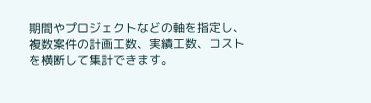期間やプロジェクトなどの軸を指定し、複数案件の計画工数、実績工数、コストを横断して集計できます。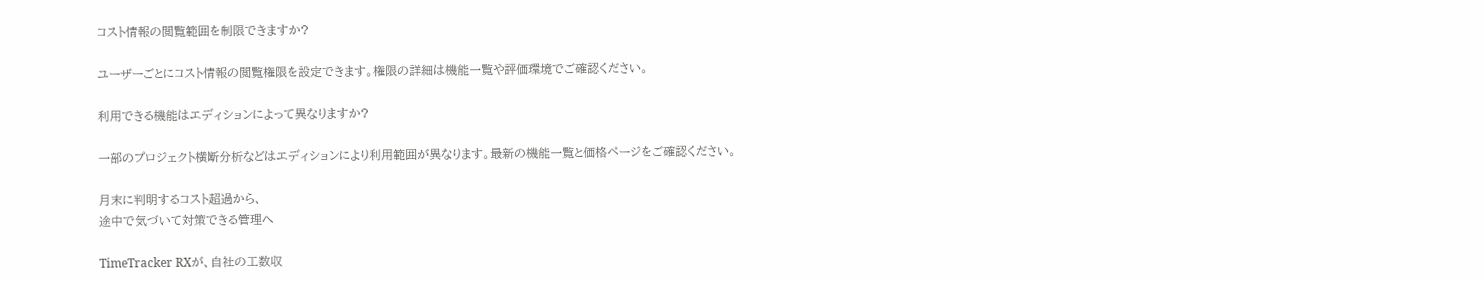コスト情報の閲覧範囲を制限できますか?

ユーザーごとにコスト情報の閲覧権限を設定できます。権限の詳細は機能一覧や評価環境でご確認ください。

利用できる機能はエディションによって異なりますか?

一部のプロジェクト横断分析などはエディションにより利用範囲が異なります。最新の機能一覧と価格ページをご確認ください。

月末に判明するコスト超過から、
途中で気づいて対策できる管理へ

TimeTracker RXが、自社の工数収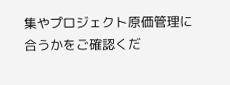集やプロジェクト原価管理に合うかをご確認くだ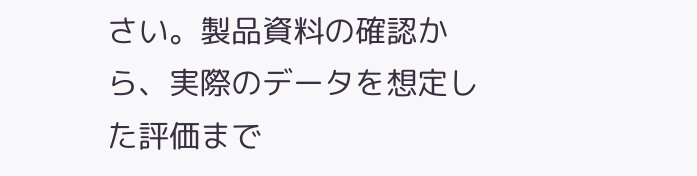さい。製品資料の確認から、実際のデータを想定した評価まで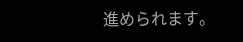進められます。